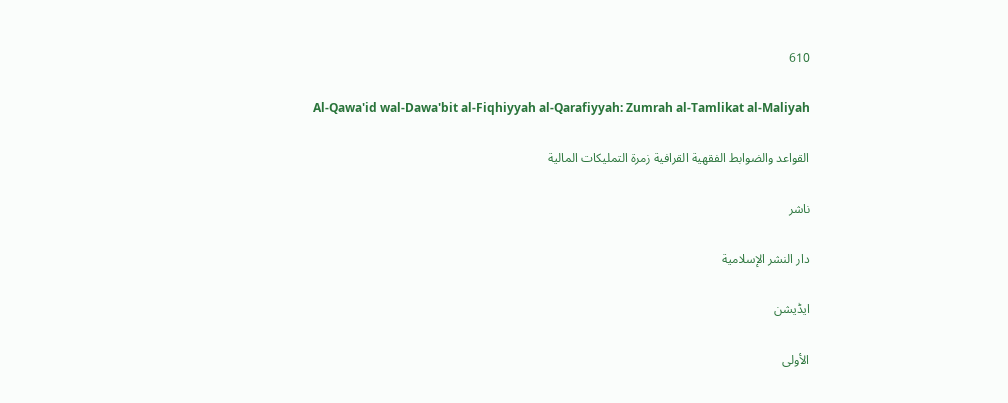610

Al-Qawa'id wal-Dawa'bit al-Fiqhiyyah al-Qarafiyyah: Zumrah al-Tamlikat al-Maliyah

القواعد والضوابط الفقهية القرافية زمرة التمليكات المالية

ناشر

دار النشر الإسلامية

ایڈیشن

الأولى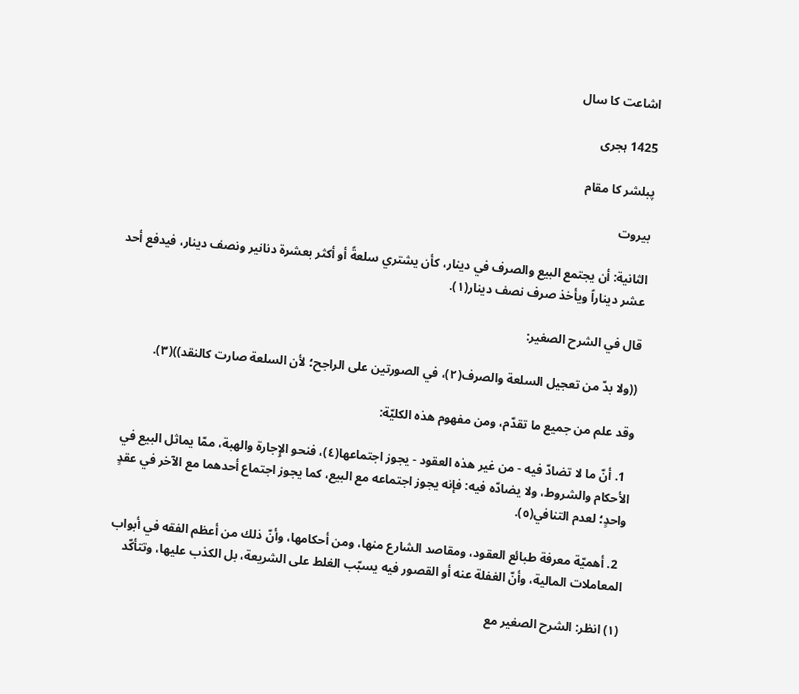اشاعت کا سال

1425 ہجری

پبلشر کا مقام

بيروت

الثانية: أن يجتمع البيع والصرف في دينار، كأن يشتري سلعةً أو أكثر بعشرة دنانير ونصف دينار، فيدفع أحد عشر ديناراً ويأخذ صرف نصف دينار(١).

قال في الشرح الصغير:

((ولا بدّ من تعجيل السلعة والصرف(٢)، في الصورتين على الراجح؛ لأن السلعة صارت كالنقد))(٣).

وقد علم من جميع ما تقدّم، ومن مفهوم هذه الكليّة:

  1. أنّ ما لا تضادّ فيه - من غير هذه العقود - يجوز اجتماعها(٤)، فنحو الإِجارة والهبة، ممّا يماثل البيع في الأحكام والشروط، ولا يضادّه فيه: فإنه يجوز اجتماعه مع البيع، كما يجوز اجتماع أحدهما مع الآخر في عقدٍ واحدٍ؛ لعدم التنافي(٥).

  2. أهميّة معرفة طبائع العقود، ومقاصد الشارع منها، ومن أحكامها، وأنّ ذلك من أعظم الفقه في أبواب المعاملات المالية، وأنّ الغفلة عنه أو القصور فيه يسبّب الغلط على الشريعة، بل الكذب عليها، وتتأكّد

(١) انظر: الشرح الصغير مع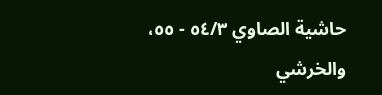حاشية الصاوي ٥٤/٣ - ٥٥، والخرشي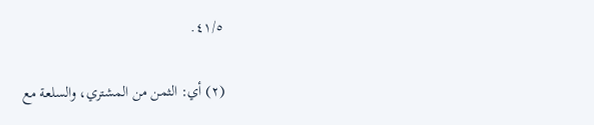٤١/٥.

(٢) أي: الثمن من المشتري، والسلعة مع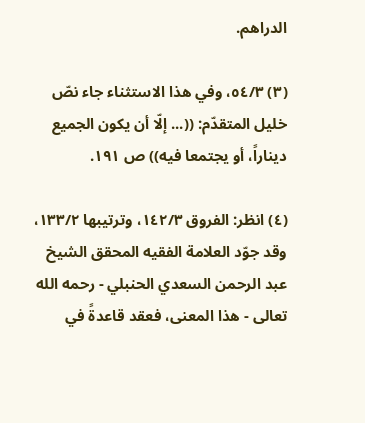الدراهم.

(٣) ٥٤/٣، وفي هذا الاستثناء جاء نصّ خليل المتقدّم: ((... إلّا أن يكون الجميع ديناراً، أو يجتمعا فيه)) ص ١٩١.

(٤) انظر: الفروق ١٤٢/٣، وترتيبها ١٣٣/٢، وقد جوّد العلامة الفقيه المحقق الشيخ عبد الرحمن السعدي الحنبلي - رحمه الله تعالى - هذا المعنى، فعقد قاعدةً في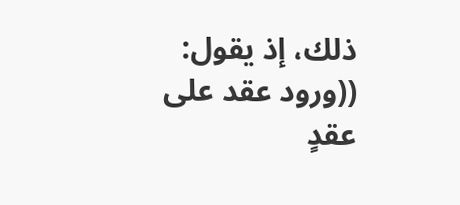ذلك، إذ يقول: ((ورود عقد على عقدٍ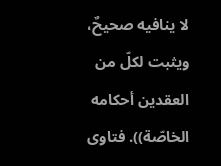لا ينافيه صحيحٌ، ويثبت لكلّ من العقدين أحكامه الخاصّة)). فتاوى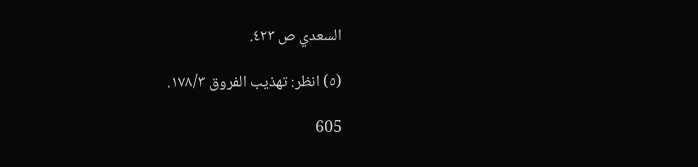السعدي ص ٤٢٣.

(٥) انظر: تهذيب الفروق ١٧٨/٣.

605